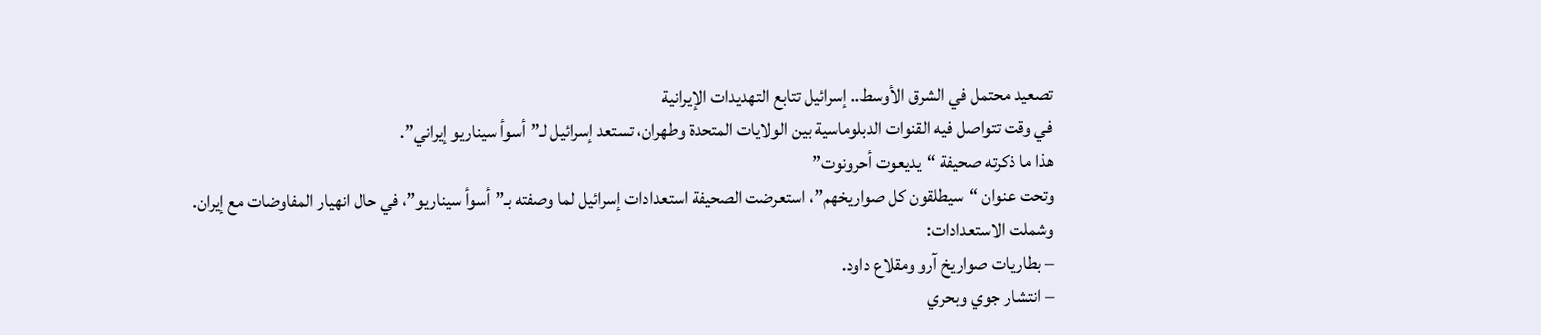تصعيد محتمل في الشرق الأوسط.. إسرائيل تتابع التهديدات الإيرانية
في وقت تتواصل فيه القنوات الدبلوماسية بين الولايات المتحدة وطهران، تستعد إسرائيل لـ”أسوأ سيناريو إيراني”.
هذا ما ذكرته صحيفة “يديعوت أحرونوت”
وتحت عنوان “سيطلقون كل صواريخهم”، استعرضت الصحيفة استعدادات إسرائيل لما وصفته بـ”أسوأ سيناريو”، في حال انهيار المفاوضات مع إيران.
وشملت الاستعدادات:
– بطاريات صواريخ آرو ومقلاع داود.
– انتشار جوي وبحري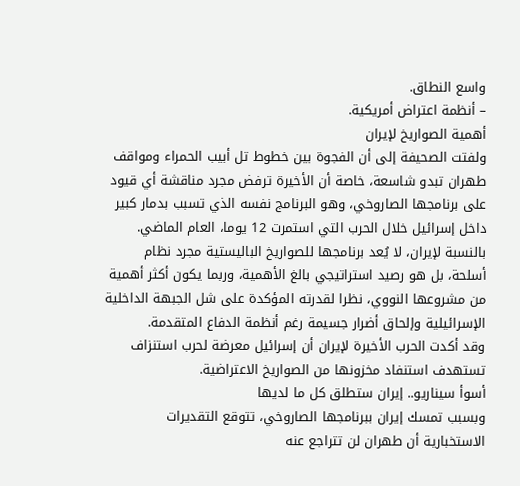واسع النطاق.
– أنظمة اعتراض أمريكية.
أهمية الصواريخ لإيران
ولفتت الصحيفة إلى أن الفجوة بين خطوط تل أبيب الحمراء ومواقف طهران تبدو شاسعة، خاصة أن الأخيرة ترفض مجرد مناقشة أي قيود على برنامجها الصاروخي، وهو البرنامج نفسه الذي تسبب بدمار كبير داخل إسرائيل خلال الحرب التي استمرت 12 يوما، العام الماضي.
بالنسبة لإيران، لا يُعد برنامجها للصواريخ الباليستية مجرد نظام أسلحة، بل هو رصيد استراتيجي بالغ الأهمية، وربما يكون أكثر أهمية من مشروعها النووي، نظرا لقدرته المؤكدة على شل الجبهة الداخلية الإسرائيلية وإلحاق أضرار جسيمة رغم أنظمة الدفاع المتقدمة.
وقد أكدت الحرب الأخيرة لإيران أن إسرائيل معرضة لحرب استنزاف تستهدف استنفاد مخزونها من الصواريخ الاعتراضية.
أسوأ سيناريو.. إيران ستطلق كل ما لديها
وبسبب تمسك إيران ببرنامجها الصاروخي، تتوقع التقديرات الاستخبارية أن طهران لن تتراجع عنه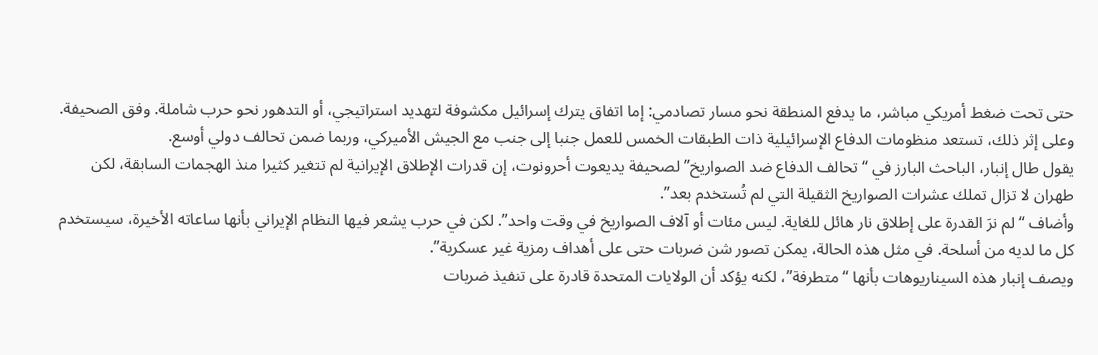حتى تحت ضغط أمريكي مباشر، ما يدفع المنطقة نحو مسار تصادمي: إما اتفاق يترك إسرائيل مكشوفة لتهديد استراتيجي، أو التدهور نحو حرب شاملة. وفق الصحيفة.
وعلى إثر ذلك، تستعد منظومات الدفاع الإسرائيلية ذات الطبقات الخمس للعمل جنبا إلى جنب مع الجيش الأميركي، وربما ضمن تحالف دولي أوسع.
يقول طال إنبار، الباحث البارز في “تحالف الدفاع ضد الصواريخ” لصحيفة يديعوت أحرونوت، إن قدرات الإطلاق الإيرانية لم تتغير كثيرا منذ الهجمات السابقة، لكن طهران لا تزال تملك عشرات الصواريخ الثقيلة التي لم تُستخدم بعد”.
وأضاف “لم نرَ القدرة على إطلاق نار هائل للغاية. ليس مئات أو آلاف الصواريخ في وقت واحد”. لكن في حرب يشعر فيها النظام الإيراني بأنها ساعاته الأخيرة، سيستخدم كل ما لديه من أسلحة. في مثل هذه الحالة، يمكن تصور شن ضربات حتى على أهداف رمزية غير عسكرية”.
ويصف إنبار هذه السيناريوهات بأنها “متطرفة”، لكنه يؤكد أن الولايات المتحدة قادرة على تنفيذ ضربات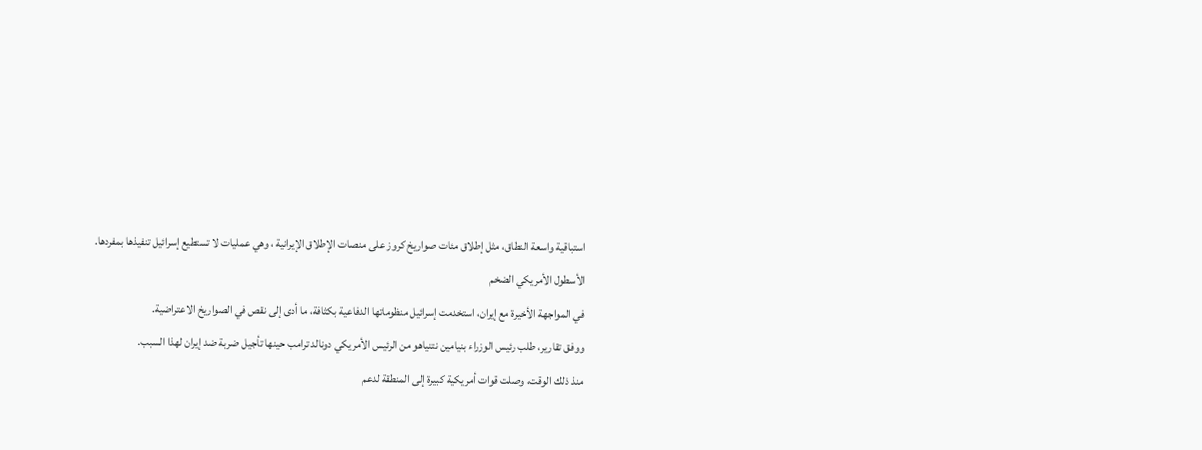استباقية واسعة النطاق، مثل إطلاق مئات صواريخ كروز على منصات الإطلاق الإيرانية ، وهي عمليات لا تستطيع إسرائيل تنفيذها بمفردها.
الأسطول الأمريكي الضخم
في المواجهة الأخيرة مع إيران، استخدمت إسرائيل منظوماتها الدفاعية بكثافة، ما أدى إلى نقص في الصواريخ الاعتراضية.
ووفق تقارير، طلب رئيس الوزراء بنيامين نتنياهو من الرئيس الأمريكي دونالد ترامب حينها تأجيل ضربة ضد إيران لهذا السبب.
منذ ذلك الوقت، وصلت قوات أمريكية كبيرة إلى المنطقة لدعم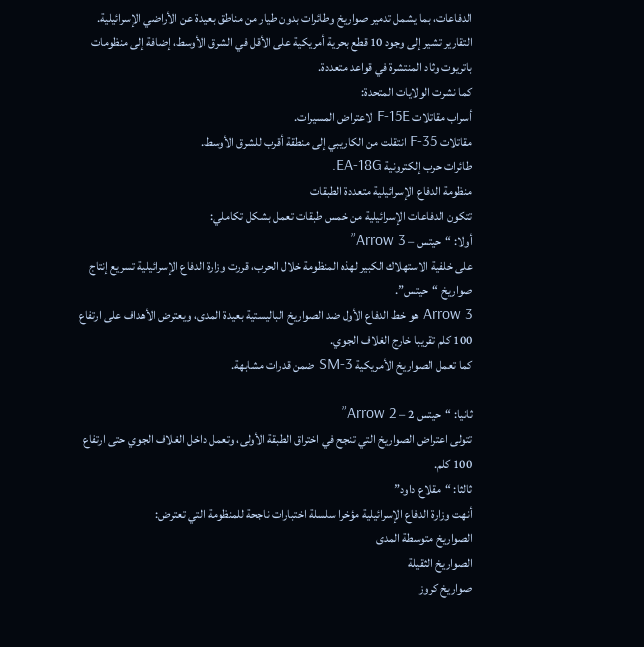الدفاعات، بما يشمل تدمير صواريخ وطائرات بدون طيار من مناطق بعيدة عن الأراضي الإسرائيلية.
التقارير تشير إلى وجود 10 قطع بحرية أمريكية على الأقل في الشرق الأوسط، إضافة إلى منظومات باتريوت وثاد المنتشرة في قواعد متعددة.
كما نشرت الولايات المتحدة:
أسراب مقاتلات F-15E لاعتراض المسيرات.
مقاتلات F-35 انتقلت من الكاريبي إلى منطقة أقرب للشرق الأوسط.
طائرات حرب إلكترونية EA-18G.
منظومة الدفاع الإسرائيلية متعددة الطبقات
تتكون الدفاعات الإسرائيلية من خمس طبقات تعمل بشكل تكاملي:
أولا: “حيتس – Arrow 3”
على خلفية الاستهلاك الكبير لهذه المنظومة خلال الحرب، قررت وزارة الدفاع الإسرائيلية تسريع إنتاج صواريخ “حيتس”.
Arrow 3 هو خط الدفاع الأول ضد الصواريخ الباليستية بعيدة المدى، ويعترض الأهداف على ارتفاع 100 كلم تقريبا خارج الغلاف الجوي.
كما تعمل الصواريخ الأمريكية SM-3 ضمن قدرات مشابهة.

ثانيا: “حيتس 2 – Arrow 2”
تتولى اعتراض الصواريخ التي تنجح في اختراق الطبقة الأولى، وتعمل داخل الغلاف الجوي حتى ارتفاع 100 كلم.
ثالثا: “مقلاع داود”
أنهت وزارة الدفاع الإسرائيلية مؤخرا سلسلة اختبارات ناجحة للمنظومة التي تعترض:
الصواريخ متوسطة المدى
الصواريخ الثقيلة
صواريخ كروز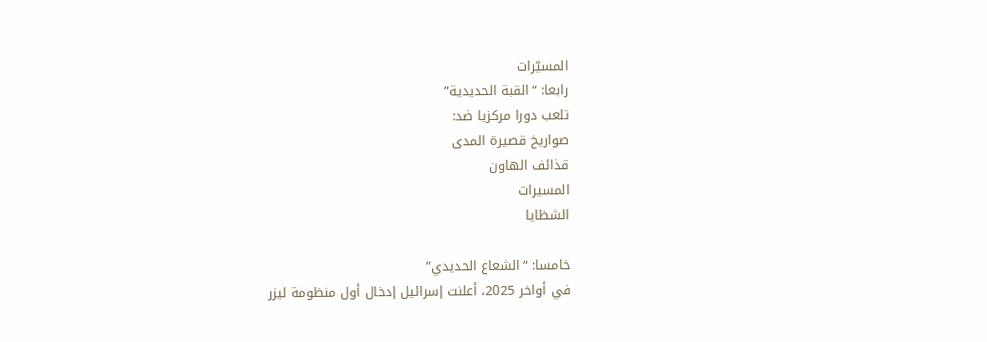المسيّرات
رابعا: “القبة الحديدية”
تلعب دورا مركزيا ضد:
صواريخ قصيرة المدى
قذائف الهاون
المسيرات
الشظايا

خامسا: “الشعاع الحديدي”
في أواخر 2025، أعلنت إسرائيل إدخال أول منظومة ليزر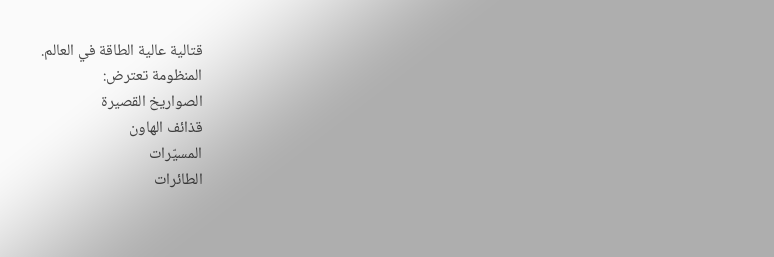قتالية عالية الطاقة في العالم.
المنظومة تعترض:
الصواريخ القصيرة
قذائف الهاون
المسيّرات
الطائرات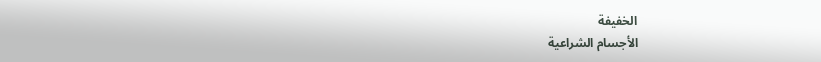الخفيفة
الأجسام الشراعية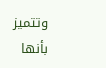وتتميز بأنها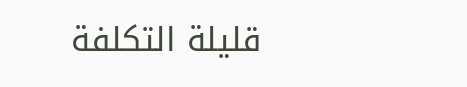قليلة التكلفة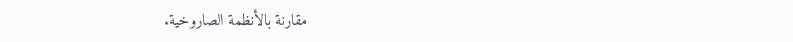مقارنة بالأنظمة الصاروخية.